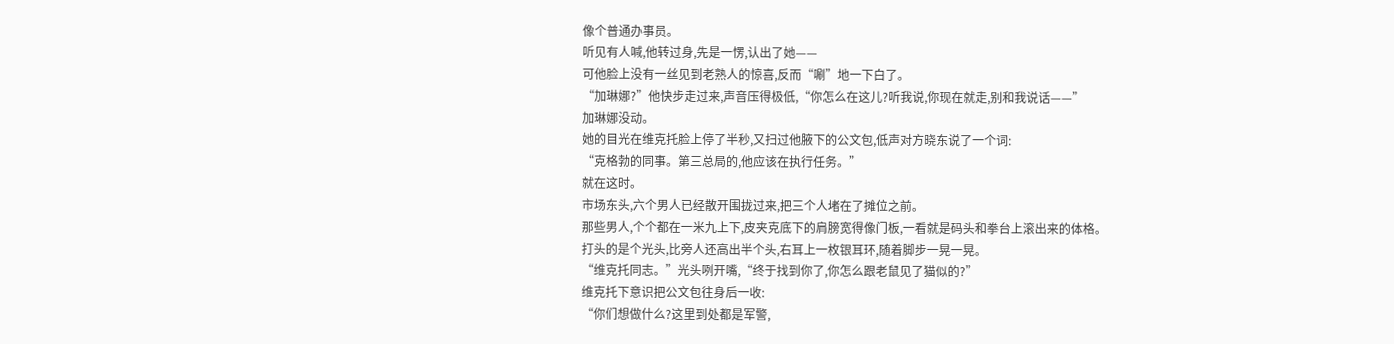像个普通办事员。
听见有人喊,他转过身,先是一愣,认出了她——
可他脸上没有一丝见到老熟人的惊喜,反而“唰”地一下白了。
“加琳娜?”他快步走过来,声音压得极低,“你怎么在这儿?听我说,你现在就走,别和我说话——”
加琳娜没动。
她的目光在维克托脸上停了半秒,又扫过他腋下的公文包,低声对方晓东说了一个词:
“克格勃的同事。第三总局的,他应该在执行任务。”
就在这时。
市场东头,六个男人已经散开围拢过来,把三个人堵在了摊位之前。
那些男人,个个都在一米九上下,皮夹克底下的肩膀宽得像门板,一看就是码头和拳台上滚出来的体格。
打头的是个光头,比旁人还高出半个头,右耳上一枚银耳环,随着脚步一晃一晃。
“维克托同志。”光头咧开嘴,“终于找到你了,你怎么跟老鼠见了猫似的?”
维克托下意识把公文包往身后一收:
“你们想做什么?这里到处都是军警,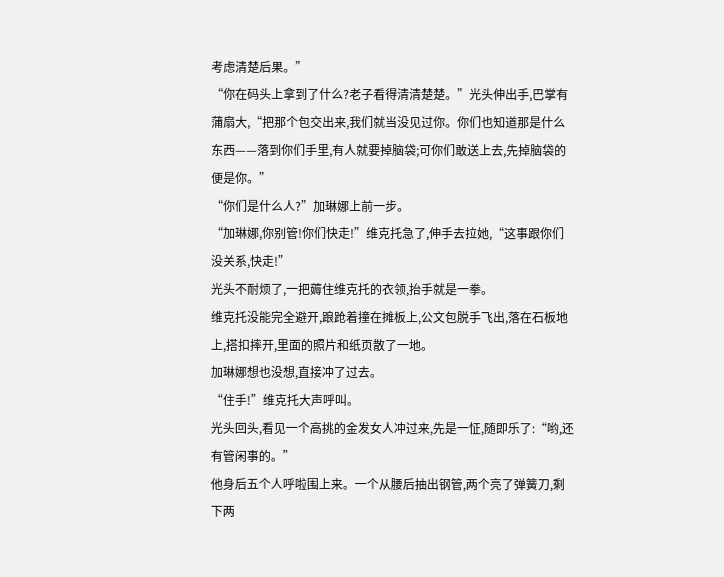考虑清楚后果。”
“你在码头上拿到了什么?老子看得清清楚楚。”光头伸出手,巴掌有蒲扇大,“把那个包交出来,我们就当没见过你。你们也知道那是什么东西——落到你们手里,有人就要掉脑袋;可你们敢送上去,先掉脑袋的便是你。”
“你们是什么人?”加琳娜上前一步。
“加琳娜,你别管!你们快走!”维克托急了,伸手去拉她,“这事跟你们没关系,快走!”
光头不耐烦了,一把薅住维克托的衣领,抬手就是一拳。
维克托没能完全避开,踉跄着撞在摊板上,公文包脱手飞出,落在石板地上,搭扣摔开,里面的照片和纸页散了一地。
加琳娜想也没想,直接冲了过去。
“住手!”维克托大声呼叫。
光头回头,看见一个高挑的金发女人冲过来,先是一怔,随即乐了:“哟,还有管闲事的。”
他身后五个人呼啦围上来。一个从腰后抽出钢管,两个亮了弹簧刀,剩下两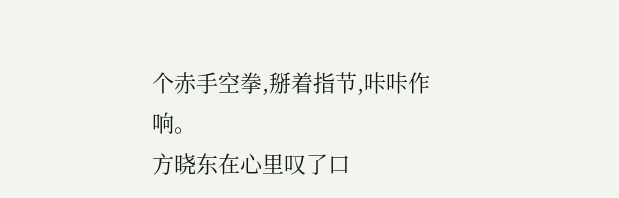个赤手空拳,掰着指节,咔咔作响。
方晓东在心里叹了口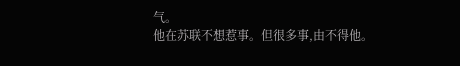气。
他在苏联不想惹事。但很多事,由不得他。